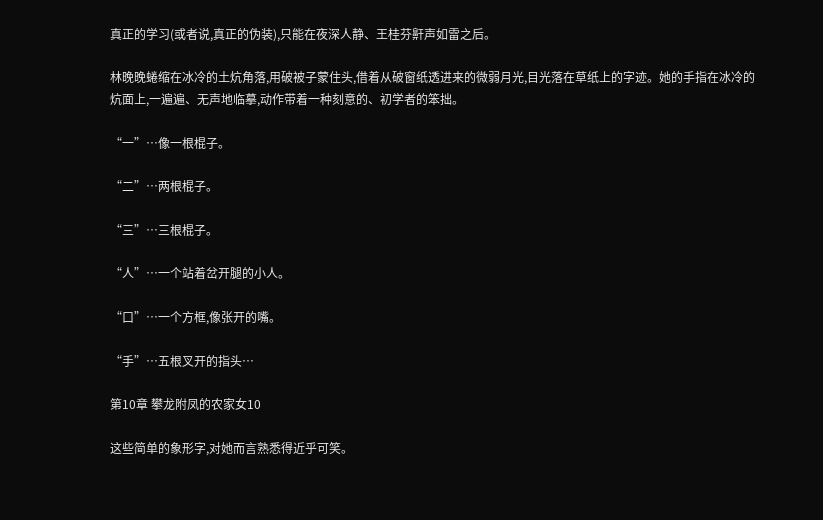真正的学习(或者说,真正的伪装),只能在夜深人静、王桂芬鼾声如雷之后。

林晚晚蜷缩在冰冷的土炕角落,用破被子蒙住头,借着从破窗纸透进来的微弱月光,目光落在草纸上的字迹。她的手指在冰冷的炕面上,一遍遍、无声地临摹,动作带着一种刻意的、初学者的笨拙。

“一”…像一根棍子。

“二”…两根棍子。

“三”…三根棍子。

“人”…一个站着岔开腿的小人。

“口”…一个方框,像张开的嘴。

“手”…五根叉开的指头…

第10章 攀龙附凤的农家女10

这些简单的象形字,对她而言熟悉得近乎可笑。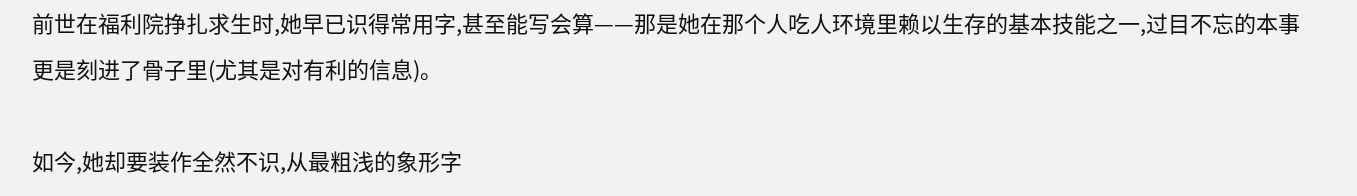前世在福利院挣扎求生时,她早已识得常用字,甚至能写会算——那是她在那个人吃人环境里赖以生存的基本技能之一,过目不忘的本事更是刻进了骨子里(尤其是对有利的信息)。

如今,她却要装作全然不识,从最粗浅的象形字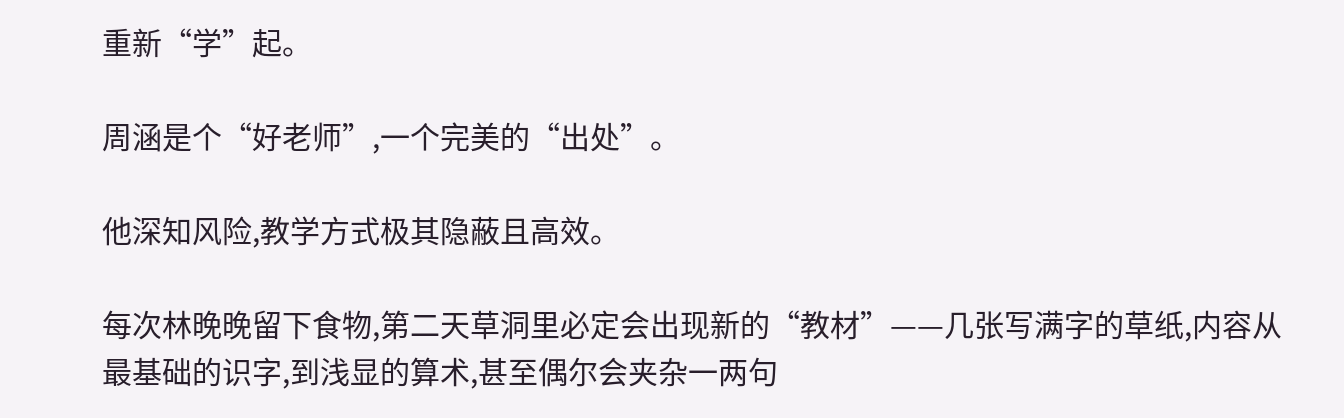重新“学”起。

周涵是个“好老师”,一个完美的“出处”。

他深知风险,教学方式极其隐蔽且高效。

每次林晚晚留下食物,第二天草洞里必定会出现新的“教材”——几张写满字的草纸,内容从最基础的识字,到浅显的算术,甚至偶尔会夹杂一两句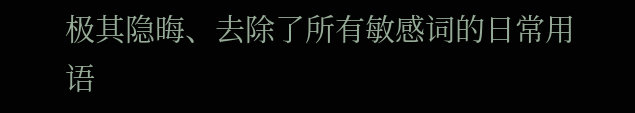极其隐晦、去除了所有敏感词的日常用语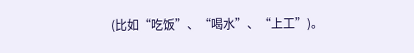(比如“吃饭”、“喝水”、“上工”)。